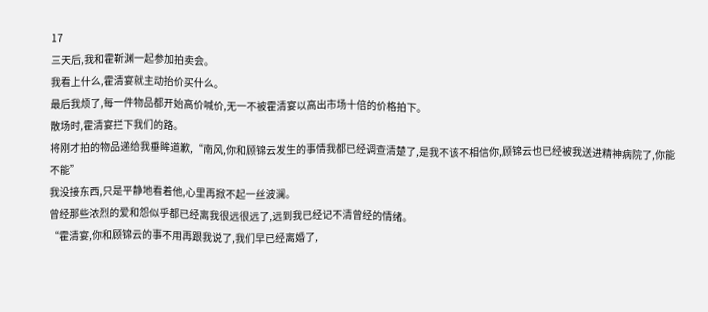17
三天后,我和霍靳渊一起参加拍卖会。
我看上什么,霍清宴就主动抬价买什么。
最后我烦了,每一件物品都开始高价喊价,无一不被霍清宴以高出市场十倍的价格拍下。
散场时,霍清宴拦下我们的路。
将刚才拍的物品递给我垂眸道歉,“南风,你和顾锦云发生的事情我都已经调查清楚了,是我不该不相信你,顾锦云也已经被我送进精神病院了,你能不能”
我没接东西,只是平静地看着他,心里再掀不起一丝波澜。
曾经那些浓烈的爱和怨似乎都已经离我很远很远了,远到我已经记不清曾经的情绪。
“霍清宴,你和顾锦云的事不用再跟我说了,我们早已经离婚了,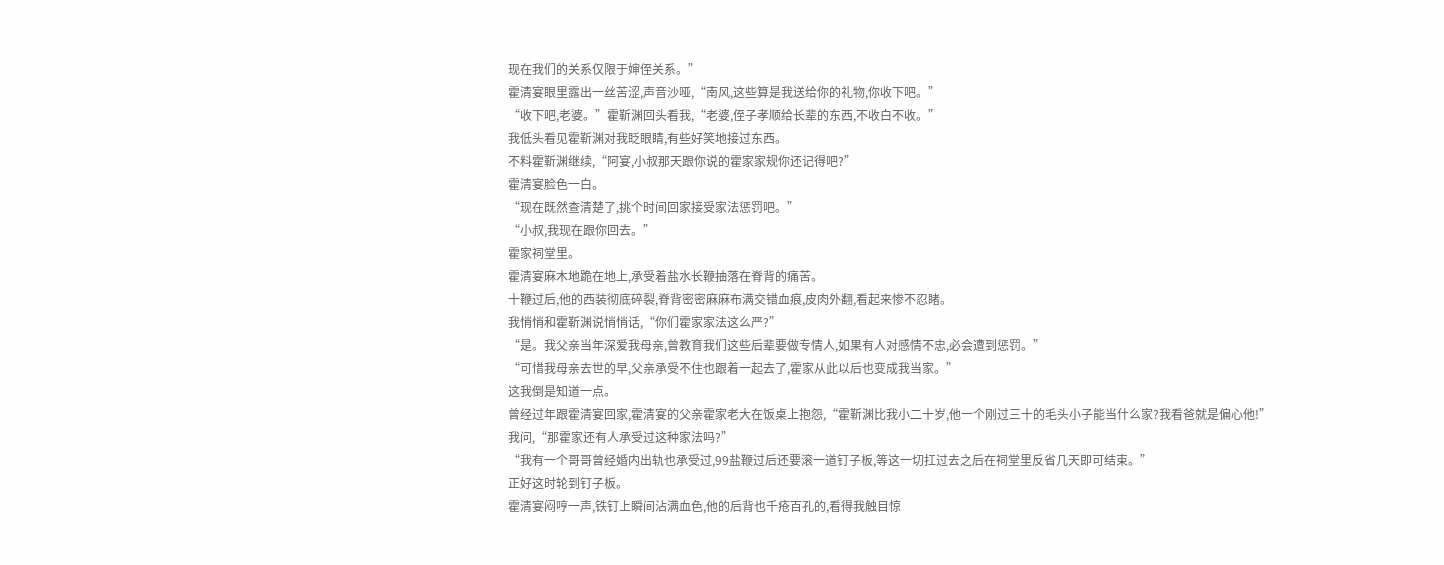现在我们的关系仅限于婶侄关系。”
霍清宴眼里露出一丝苦涩,声音沙哑,“南风,这些算是我送给你的礼物,你收下吧。”
“收下吧,老婆。”霍靳渊回头看我,“老婆,侄子孝顺给长辈的东西,不收白不收。”
我低头看见霍靳渊对我眨眼睛,有些好笑地接过东西。
不料霍靳渊继续,“阿宴,小叔那天跟你说的霍家家规你还记得吧?”
霍清宴脸色一白。
“现在既然查清楚了,挑个时间回家接受家法惩罚吧。”
“小叔,我现在跟你回去。”
霍家祠堂里。
霍清宴麻木地跪在地上,承受着盐水长鞭抽落在脊背的痛苦。
十鞭过后,他的西装彻底碎裂,脊背密密麻麻布满交错血痕,皮肉外翻,看起来惨不忍睹。
我悄悄和霍靳渊说悄悄话,“你们霍家家法这么严?”
“是。我父亲当年深爱我母亲,曾教育我们这些后辈要做专情人,如果有人对感情不忠,必会遭到惩罚。”
“可惜我母亲去世的早,父亲承受不住也跟着一起去了,霍家从此以后也变成我当家。”
这我倒是知道一点。
曾经过年跟霍清宴回家,霍清宴的父亲霍家老大在饭桌上抱怨,“霍靳渊比我小二十岁,他一个刚过三十的毛头小子能当什么家?我看爸就是偏心他!”
我问,“那霍家还有人承受过这种家法吗?”
“我有一个哥哥曾经婚内出轨也承受过,99盐鞭过后还要滚一道钉子板,等这一切扛过去之后在祠堂里反省几天即可结束。”
正好这时轮到钉子板。
霍清宴闷哼一声,铁钉上瞬间沾满血色,他的后背也千疮百孔的,看得我触目惊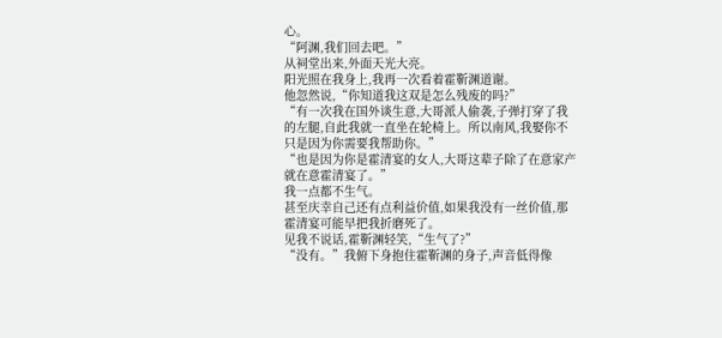心。
“阿渊,我们回去吧。”
从祠堂出来,外面天光大亮。
阳光照在我身上,我再一次看着霍靳渊道谢。
他忽然说,“你知道我这双是怎么残废的吗?”
“有一次我在国外谈生意,大哥派人偷袭,子弹打穿了我的左腿,自此我就一直坐在轮椅上。所以南风,我娶你不只是因为你需要我帮助你。”
“也是因为你是霍清宴的女人,大哥这辈子除了在意家产就在意霍清宴了。”
我一点都不生气。
甚至庆幸自己还有点利益价值,如果我没有一丝价值,那霍清宴可能早把我折磨死了。
见我不说话,霍靳渊轻笑,“生气了?”
“没有。”我俯下身抱住霍靳渊的身子,声音低得像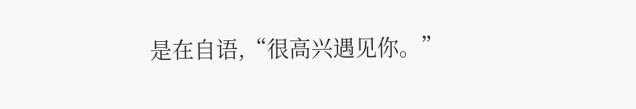是在自语,“很高兴遇见你。”